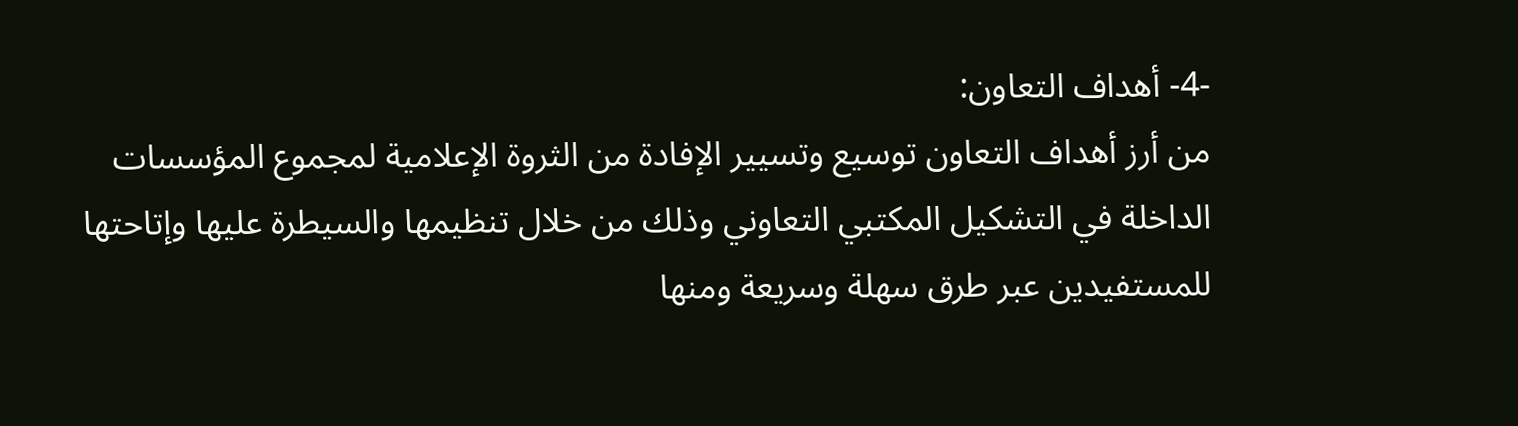-4- أهداف التعاون:
من أرز أهداف التعاون توسيع وتسيير الإفادة من الثروة الإعلامية لمجموع المؤسسات الداخلة في التشكيل المكتبي التعاوني وذلك من خلال تنظيمها والسيطرة عليها وإتاحتها للمستفيدين عبر طرق سهلة وسريعة ومنها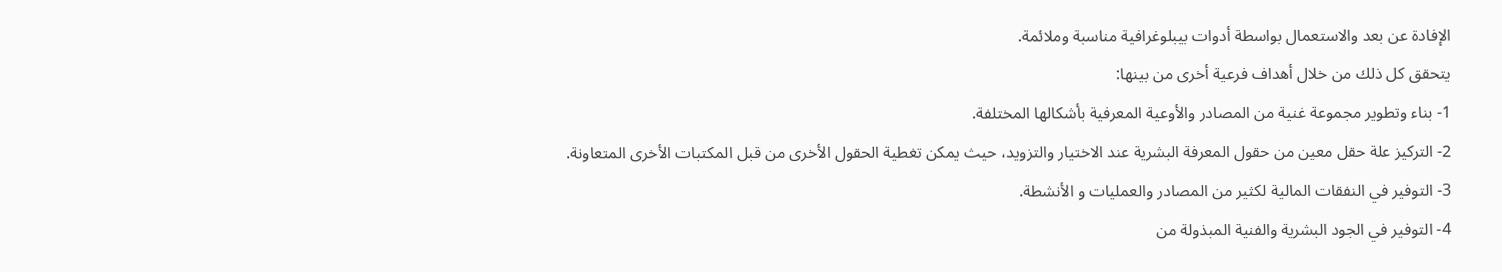الإفادة عن بعد والاستعمال بواسطة أدوات بيبلوغرافية مناسبة وملائمة.
يتحقق كل ذلك من خلال أهداف فرعية أخرى من بينها:
1- بناء وتطوير مجموعة غنية من المصادر والأوعية المعرفية بأشكالها المختلفة.
2- التركيز علة حقل معين من حقول المعرفة البشرية عند الاختيار والتزويد، حيث يمكن تغطية الحقول الأخرى من قبل المكتبات الأخرى المتعاونة.
3- التوفير في النفقات المالية لكثير من المصادر والعمليات و الأنشطة.
4- التوفير في الجود البشرية والفنية المبذولة من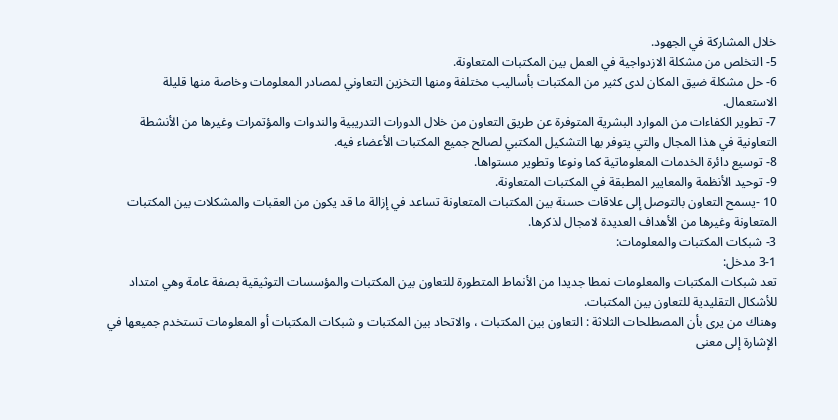خلال المشاركة في الجهود.
5- التخلص من مشكلة الازدواجية في العمل بين المكتبات المتعاونة.
6- حل مشكلة ضيق المكان لدى كثير من المكتبات بأساليب مختلفة ومنها التخزين التعاوني لمصادر المعلومات وخاصة منها قليلة الاستعمال.
7- تطوير الكفاءات من الموارد البشرية المتوفرة عن طريق التعاون من خلال الدورات التدريبية والندوات والمؤتمرات وغيرها من الأنشطة التعاونية في هذا المجال والتي يتوفر بها التشكيل المكتبي لصالح جميع المكتبات الأعضاء فيه.
8- توسيع دائرة الخدمات المعلوماتية كما ونوعا وتطوير مستواها.
9- توحيد الأنظمة والمعايير المطبقة في المكتبات المتعاونة.
10 -يسمح التعاون بالتوصل إلى علاقات حسنة بين المكتبات المتعاونة تساعد في إزالة ما قد يكون من العقبات والمشكلات بين المكتبات المتعاونة وغيرها من الأهداف العديدة لامجال لذكرها.
3- شبكات المكتبات والمعلومات:
3-1 مدخل:
تعد شبكات المكتبات والمعلومات نمطا جديدا من الأنماط المتطورة للتعاون بين المكتبات والمؤسسات التوثيقية بصفة عامة وهي امتداد للأشكال التقليدية للتعاون بين المكتبات.
وهناك من يرى بأن المصطلحات الثلاثة : التعاون بين المكتبات ، والاتحاد بين المكتبات و شبكات المكتبات أو المعلومات تستخدم جميعها في الإشارة إلى معنى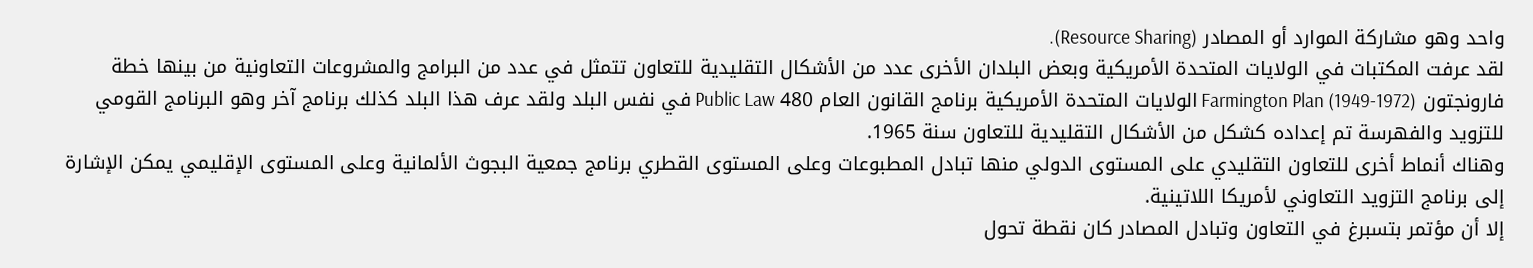واحد وهو مشاركة الموارد أو المصادر (Resource Sharing).
لقد عرفت المكتبات في الولايات المتحدة الأمريكية وبعض البلدان الأخرى عدد من الأشكال التقليدية للتعاون تتمثل في عدد من البرامج والمشروعات التعاونية من بينها خطة فارونجتون Farmington Plan (1949-1972) الولايات المتحدة الأمريكية برنامج القانون العام 480 Public Law في نفس البلد ولقد عرف هذا البلد كذلك برنامج آخر وهو البرنامج القومي للتزويد والفهرسة تم إعداده كشكل من الأشكال التقليدية للتعاون سنة 1965.
وهناك أنماط أخرى للتعاون التقليدي على المستوى الدولي منها تبادل المطبوعات وعلى المستوى القطري برنامج جمعية البجوث الألمانية وعلى المستوى الإقليمي يمكن الإشارة إلى برنامج التزويد التعاوني لأمريكا اللاتينية.
إلا أن مؤتمر بتسبرغ في التعاون وتبادل المصادر كان نقطة تحول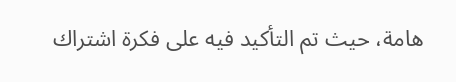هامة، حيث تم التأكيد فيه على فكرة اشتراك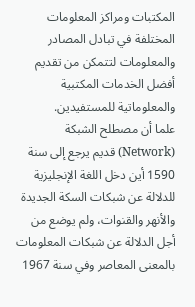المكتبات ومراكز المعلومات المختلفة في تبادل المصادر والمعلومات لتتمكن من تقديم أفضل الخدمات المكتبية والمعلوماتية للمستفيدين.
علما أن مصطلح الشبكة (Network) قديم يرجع إلى سنة 1590 أين دخل اللغة الإنجليزية للدلالة عن شبكات السكة الجديدة والأنهر والقنوات، ولم يوضع من أجل الدلالة عن شبكات المعلومات بالمعنى المعاصر وفي سنة 1967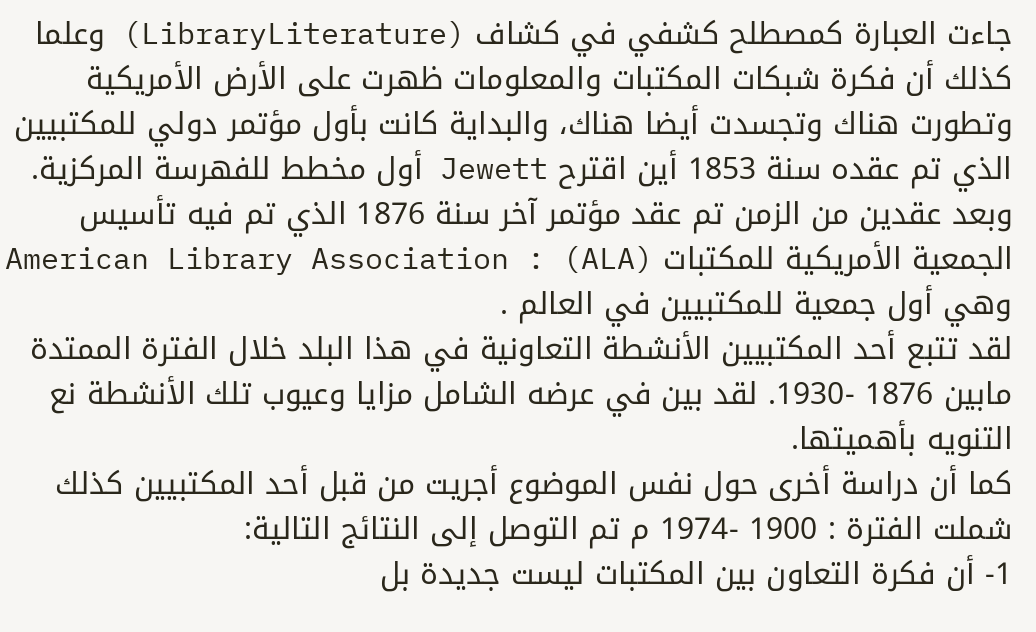جاءت العبارة كمصطلح كشفي في كشاف (LibraryLiterature) وعلما كذلك أن فكرة شبكات المكتبات والمعلومات ظهرت على الأرض الأمريكية وتطورت هناك وتجسدت أيضا هناك، والبداية كانت بأول مؤتمر دولي للمكتبيين الذي تم عقده سنة 1853 أين اقترح Jewett أول مخطط للفهرسة المركزية.
وبعد عقدين من الزمن تم عقد مؤتمر آخر سنة 1876 الذي تم فيه تأسيس الجمعية الأمريكية للمكتبات (ALA) : American Library Association وهي أول جمعية للمكتبيين في العالم .
لقد تتبع أحد المكتبيين الأنشطة التعاونية في هذا البلد خلال الفترة الممتدة مابين 1876 -1930. لقد بين في عرضه الشامل مزايا وعيوب تلك الأنشطة نع التنويه بأهميتها.
كما أن دراسة أخرى حول نفس الموضوع أجريت من قبل أحد المكتبيين كذلك شملت الفترة : 1900 -1974 م تم التوصل إلى النتائج التالية:
1- أن فكرة التعاون بين المكتبات ليست جديدة بل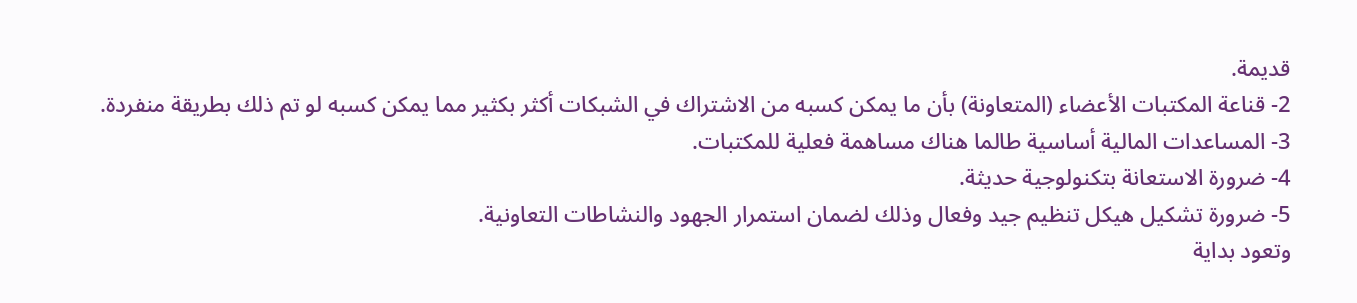قديمة.
2- قناعة المكتبات الأعضاء (المتعاونة) بأن ما يمكن كسبه من الاشتراك في الشبكات أكثر بكثير مما يمكن كسبه لو تم ذلك بطريقة منفردة.
3- المساعدات المالية أساسية طالما هناك مساهمة فعلية للمكتبات.
4- ضرورة الاستعانة بتكنولوجية حديثة.
5- ضرورة تشكيل هيكل تنظيم جيد وفعال وذلك لضمان استمرار الجهود والنشاطات التعاونية.
وتعود بداية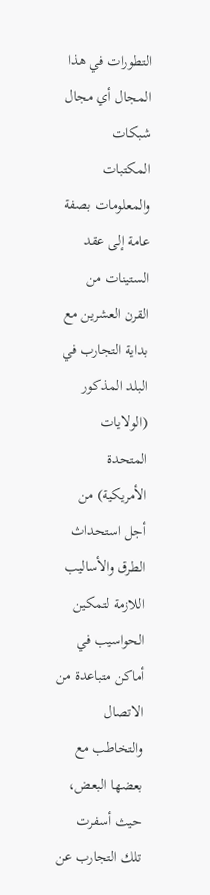التطورات في هذا المجال أي مجال شبكات المكتبات والمعلومات بصفة عامة إلى عقد الستينات من القرن العشرين مع بداية التجارب في البلد المذكور (الولايات المتحدة الأمريكية) من أجل استحداث الطرق والأساليب اللازمة لتمكين الحواسيب في أماكن متباعدة من الاتصال والتخاطب مع بعضها البعض، حيث أسفرت تلك التجارب عن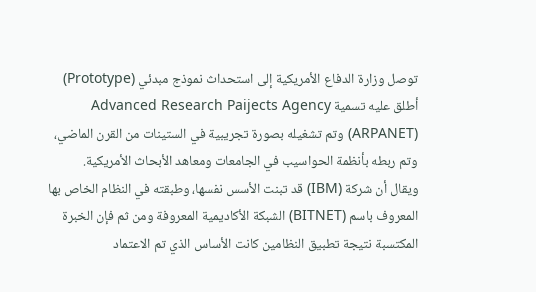توصل وزارة الدفاع الأمريكية إلى استحداث نموذج مبدئي (Prototype) أطلق عليه تسمية Advanced Research Paijects Agency (ARPANET) وتم تشغيله بصورة تجريبية في الستينات من القرن الماضي، وتم ربطه بأنظمة الحواسيب في الجامعات ومعاهد الأبحاث الأمريكية.
ويقال أن شركة (IBM) قد تبنت الأسس نفسها، وطبقته في النظام الخاص بها المعروف باسم (BITNET) الشبكة الأكاديمية المعروفة ومن ثم فإن الخبرة المكتسبة نتيجة تطبيق النظامين كانت الأساس الذي تم الاعتماد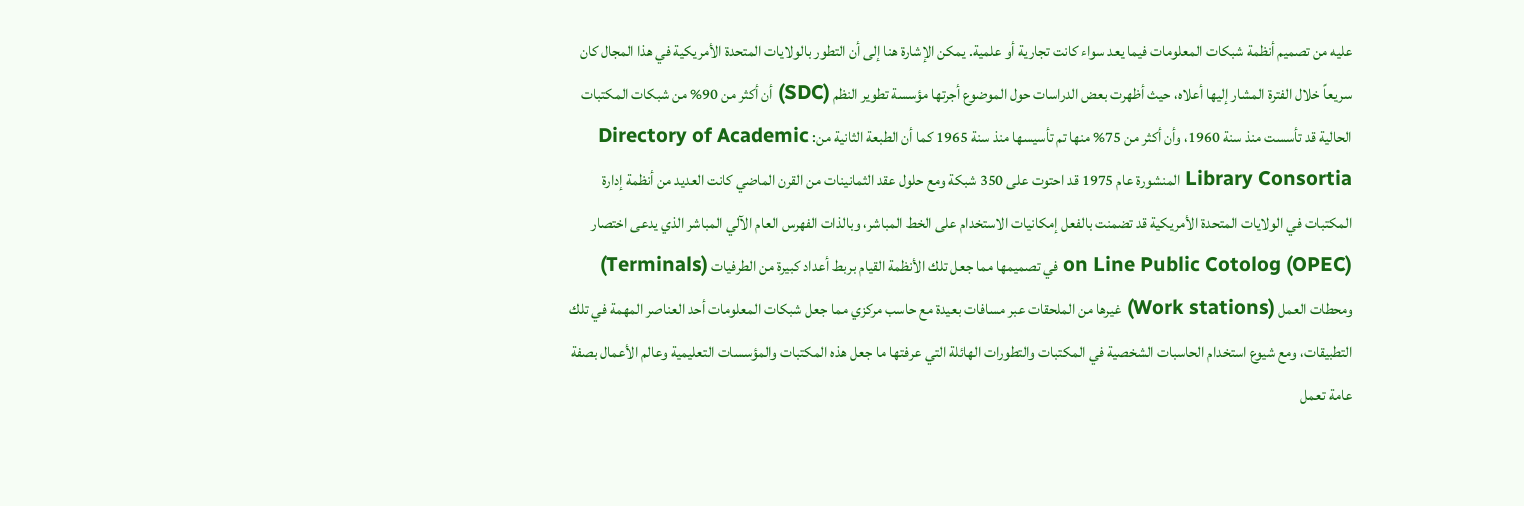عليه من تصميم أنظمة شبكات المعلومات فيما يعد سواء كانت تجارية أو علمية. يمكن الإشارة هنا إلى أن التطور بالولايات المتحدة الأمريكية في هذا المجال كان سريعاً خلال الفترة المشار إليها أعلاه، حيث أظهرت بعض الدراسات حول الموضوع أجرتها مؤسسة تطوير النظم (SDC) أن أكثر من 90% من شبكات المكتبات الحالية قد تأسست منذ سنة 1960، وأن أكثر من 75% منها تم تأسيسها منذ سنة 1965 كما أن الطبعة الثانية من: Directory of Academic Library Consortia المنشورة عام 1975 قد احتوت على 350 شبكة ومع حلول عقد الثمانينات من القرن الماضي كانت العديد من أنظمة إدارة المكتبات في الولايات المتحدة الأمريكية قد تضمنت بالفعل إمكانيات الاستخدام على الخط المباشر، وبالذات الفهرس العام الآلي المباشر الذي يدعى اختصار (OPEC) on Line Public Cotolog في تصميمها مما جعل تلك الأنظمة القيام بربط أعداد كبيرة من الطرفيات (Terminals) ومحطات العمل (Work stations) غيرها من الملحقات عبر مسافات بعيدة مع حاسب مركزي مما جعل شبكات المعلومات أحد العناصر المهمة في تلك التطبيقات، ومع شيوع استخدام الحاسبات الشخصية في المكتبات والتطورات الهائلة التي عرفتها ما جعل هذه المكتبات والمؤسسات التعليمية وعالم الأعمال بصفة عامة تعمل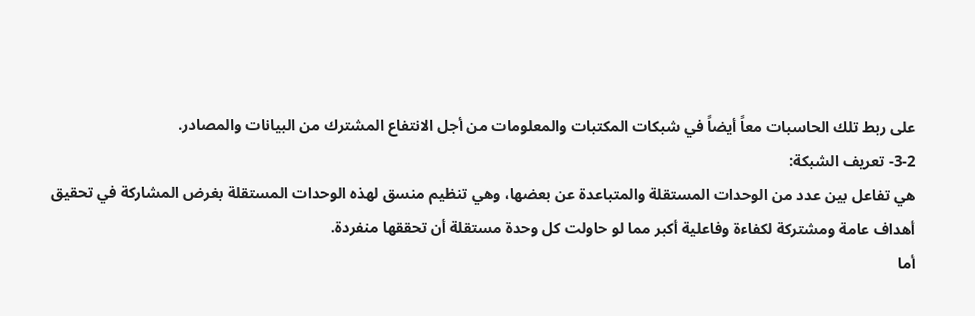على ربط تلك الحاسبات معاً أيضاً في شبكات المكتبات والمعلومات من أجل الانتفاع المشترك من البيانات والمصادر.
3-2- تعريف الشبكة:
هي تفاعل بين عدد من الوحدات المستقلة والمتباعدة عن بعضها، وهي تنظيم منسق لهذه الوحدات المستقلة بغرض المشاركة في تحقيق أهداف عامة ومشتركة لكفاءة وفاعلية أكبر مما لو حاولت كل وحدة مستقلة أن تحققها منفردة.
أما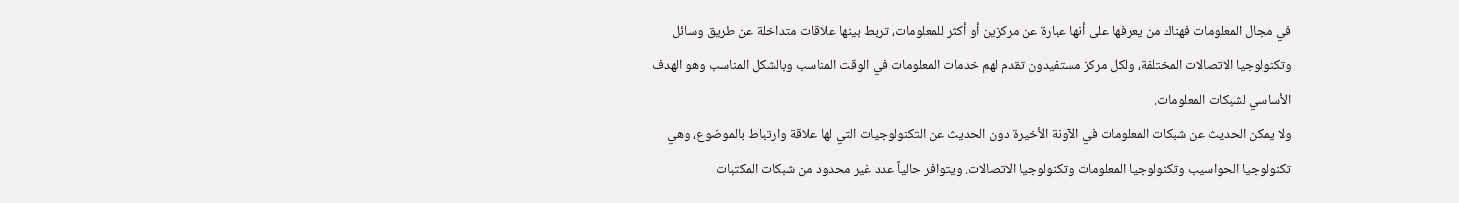في مجال المعلومات فهناك من يعرفها على أنها عبارة عن مركزين أو أكثر للمعلومات، تربط بينها علاقات متداخلة عن طريق وسائل وتكنولوجيا الاتصالات المختلفة، ولكل مركز مستفيدون تقدم لهم خدمات المعلومات في الوقت المناسب وبالشكل المناسب وهو الهدف الأساسي لشبكات المعلومات.
ولا يمكن الحديث عن شبكات المعلومات في الآونة الأخيرة دون الحديث عن التكنولوجيات التي لها علاقة وارتباط بالموضوع، وهي تكنولوجيا الحواسيب وتكنولوجيا المعلومات وتكنولوجيا الاتصالات. ويتوافر حالياً عدد غير محدود من شبكات المكتبات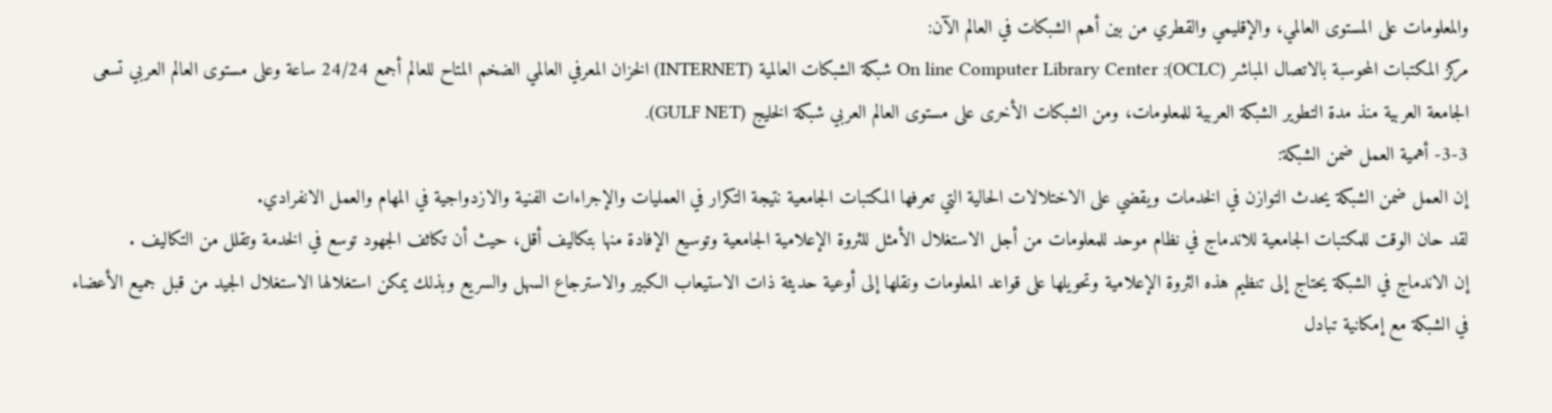والمعلومات على المستوى العالمي، والإقليمي والقطري من بين أهم الشبكات في العالم الآن:
مركز المكتبات المحوسبة بالاتصال المباشر (OCLC): On line Computer Library Center شبكة الشبكات العالمية (INTERNET) الخزان المعرفي العالمي الضخم المتاح للعالم أجمع 24/24 ساعة وعلى مستوى العالم العربي تسعى الجامعة العربية منذ مدة التطوير الشبكة العربية للمعلومات، ومن الشبكات الأخرى على مستوى العالم العربي شبكة الخليج (GULF NET).
3-3- أهمية العمل ضمن الشبكة:
إن العمل ضمن الشبكة يحدث التوازن في الخدمات ويقضي على الاختلالات الحالية التي تعرفها المكتبات الجامعية نتيجة التكرار في العمليات والإجراءات الفنية والازدواجية في المهام والعمل الانفرادي.
لقد حان الوقت للمكتبات الجامعية للاندماج في نظام موحد للمعلومات من أجل الاستغلال الأمثل للثروة الإعلامية الجامعية وتوسيع الإفادة منها بتكاليف أقل، حيث أن تكاثف الجهود توسع في الخدمة وتقلل من التكاليف .
إن الاندماج في الشبكة يحتاج إلى تنظيم هذه الثروة الإعلامية وتحويلها على قواعد المعلومات ونقلها إلى أوعية حديثة ذات الاستيعاب الكبير والاسترجاع السهل والسريع وبذلك يمكن استغلالها الاستغلال الجيد من قبل جميع الأعضاء في الشبكة مع إمكانية تبادل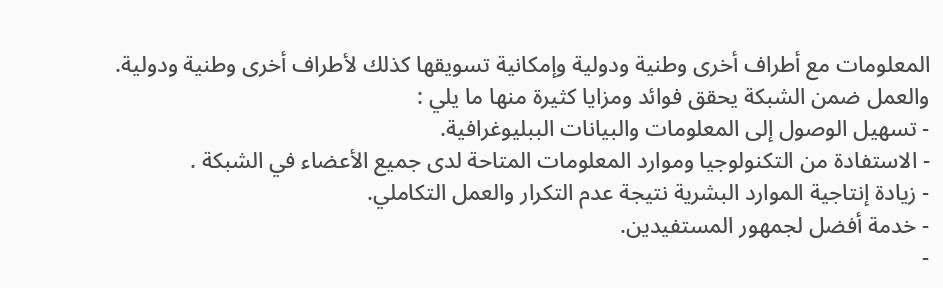المعلومات مع أطراف أخرى وطنية ودولية وإمكانية تسويقها كذلك لأطراف أخرى وطنية ودولية.
والعمل ضمن الشبكة يحقق فوائد ومزايا كثيرة منها ما يلي :
- تسهيل الوصول إلى المعلومات والبيانات الببليوغرافية.
- الاستفادة من التكنولوجيا وموارد المعلومات المتاحة لدى جميع الأعضاء في الشبكة .
- زيادة إنتاجية الموارد البشرية نتيجة عدم التكرار والعمل التكاملي.
- خدمة أفضل لجمهور المستفيدين.
-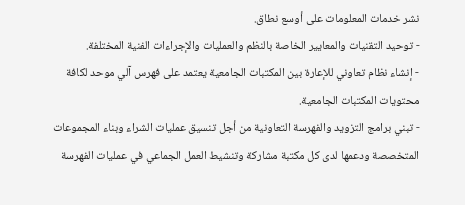نشر خدمات المعلومات على أوسع نطاق.
- توحيد التقنيات والمعايير الخاصة بالنظم والعمليات والإجراءات الفنية المختلفة.
- إنشاء نظام تعاوني للإعارة بين المكتبات الجامعية يعتمد على فهرس آلي موحد لكافة محتويات المكتبات الجامعية.
- تبني برامج التزويد والفهرسة التعاونية من أجل تنسيق عمليات الشراء وبناء المجموعات المتخصصة ودعمها لدى كل مكتبة مشاركة وتنشيط العمل الجماعي في عمليات الفهرسة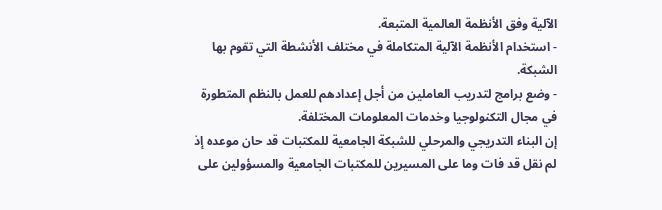الآلية وفق الأنظمة العالمية المتبعة.
- استخدام الأنظمة الآلية المتكاملة في مختلف الأنشطة التي تقوم بها الشبكة.
- وضع برامج لتدريب العاملين من أجل إعدادهم للعمل بالنظم المتطورة في مجال التكنولوجيا وخدمات المعلومات المختلفة.
إن البناء التدريجي والمرحلي للشبكة الجامعية للمكتبات قد حان موعده إذ لم نقل قد فات وما على المسيرين للمكتبات الجامعية والمسؤولين على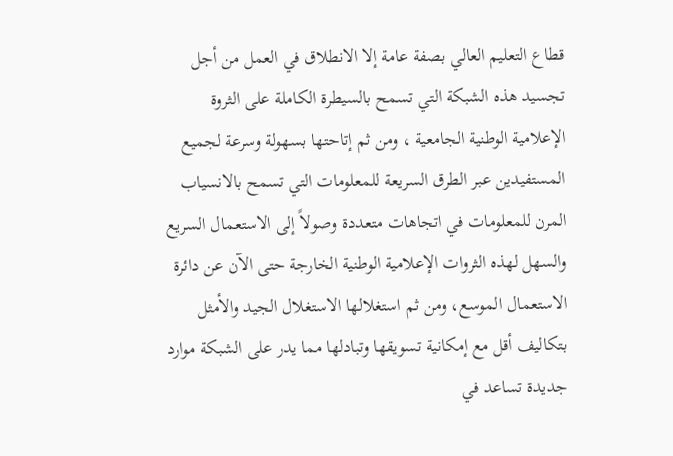قطاع التعليم العالي بصفة عامة إلا الانطلاق في العمل من أجل تجسيد هذه الشبكة التي تسمح بالسيطرة الكاملة على الثروة الإعلامية الوطنية الجامعية ، ومن ثم إتاحتها بسهولة وسرعة لجميع المستفيدين عبر الطرق السريعة للمعلومات التي تسمح بالانسياب المرن للمعلومات في اتجاهات متعددة وصولاً إلى الاستعمال السريع والسهل لهذه الثروات الإعلامية الوطنية الخارجة حتى الآن عن دائرة الاستعمال الموسع، ومن ثم استغلالها الاستغلال الجيد والأمثل بتكاليف أقل مع إمكانية تسويقها وتبادلها مما يدر على الشبكة موارد جديدة تساعد في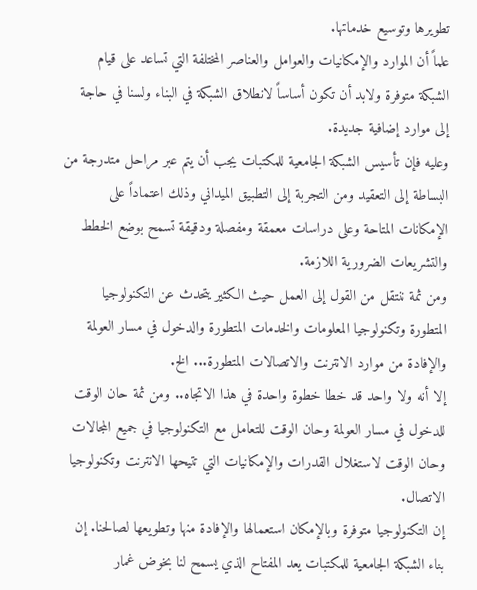تطويرها وتوسيع خدماتها.
علماً أن الموارد والإمكانيات والعوامل والعناصر المختلفة التي تساعد على قيام الشبكة متوفرة ولابد أن تكون أساساً لانطلاق الشبكة في البناء ولسنا في حاجة إلى موارد إضافية جديدة.
وعليه فإن تأسيس الشبكة الجامعية للمكتبات يجب أن يتم عبر مراحل متدرجة من البساطة إلى التعقيد ومن التجربة إلى التطبيق الميداني وذلك اعتماداً على الإمكانات المتاحة وعلى دراسات معمقة ومفصلة ودقيقة تسمح بوضع الخطط والتشريعات الضرورية اللازمة.
ومن ثمة ننتقل من القول إلى العمل حيث الكثير يتحدث عن التكنولوجيا المتطورة وتكنولوجيا المعلومات والخدمات المتطورة والدخول في مسار العولمة والإفادة من موارد الانترنت والاتصالات المتطورة... الخ.
إلا أنه ولا واحد قد خطا خطوة واحدة في هذا الاتجاه.. ومن ثمة حان الوقت للدخول في مسار العولمة وحان الوقت للتعامل مع التكنولوجيا في جميع المجالات وحان الوقت لاستغلال القدرات والإمكانيات التي تتيحها الانترنت وتكنولوجيا الاتصال.
إن التكنولوجيا متوفرة وبالإمكان استعمالها والإفادة منها وتطويعها لصالحنا. إن بناء الشبكة الجامعية للمكتبات يعد المفتاح الذي يسمح لنا بخوض غمار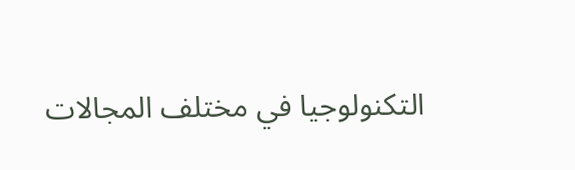التكنولوجيا في مختلف المجالات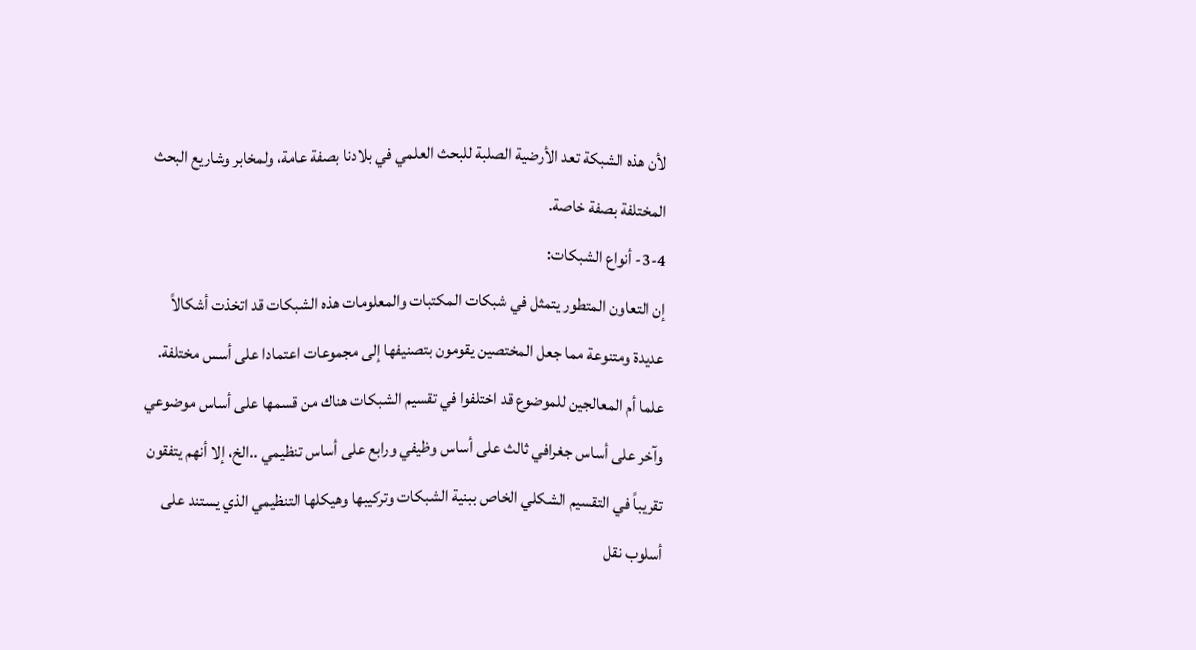لأن هذه الشبكة تعد الأرضية الصلبة للبحث العلمي في بلادنا بصفة عامة، ولمخابر وشاريع البحث المختلفة بصفة خاصة.
3-4- أنواع الشبكات:
إن التعاون المتطور يتمثل في شبكات المكتبات والمعلومات هذه الشبكات قد اتخذت أشكالاً عديدة ومتنوعة مما جعل المختصين يقومون بتصنيفها إلى مجموعات اعتمادا على أسس مختلفة.
علما أم المعالجين للموضوع قد اختلفوا في تقسيم الشبكات هناك من قسمها على أساس موضوعي وآخر على أساس جغرافي ثالث على أساس وظيفي ورابع على أساس تنظيمي ..الخ، إلا أنهم يتفقون تقريباً في التقسيم الشكلي الخاص ببنية الشبكات وتركيبها وهيكلها التنظيمي الذي يستند على أسلوب نقل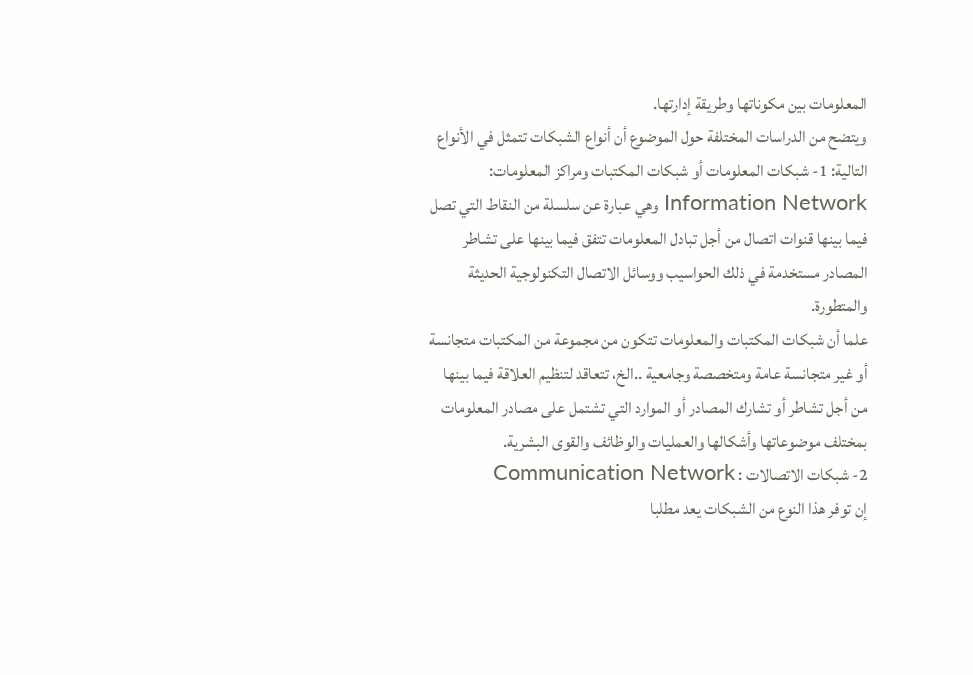المعلومات بين مكوناتها وطريقة إدارتها.
ويتضح من الدراسات المختلفة حول الموضوع أن أنواع الشبكات تتمثل في الأنواع التالية: 1- شبكات المعلومات أو شبكات المكتبات ومراكز المعلومات: Information Network وهي عبارة عن سلسلة من النقاط التي تصل فيما بينها قنوات اتصال من أجل تبادل المعلومات تتفق فيما بينها على تشاطر المصادر مستخدمة في ذلك الحواسيب ووسائل الاتصال التكنولوجية الحديثة والمتطورة.
علما أن شبكات المكتبات والمعلومات تتكون من مجموعة من المكتبات متجانسة أو غير متجانسة عامة ومتخصصة وجامعية ..الخ، تتعاقد لتنظيم العلاقة فيما بينها من أجل تشاطر أو تشارك المصادر أو الموارد التي تشتمل على مصادر المعلومات بمختلف موضوعاتها وأشكالها والعمليات والوظائف والقوى البشرية.
2- شبكات الاتصالات : Communication Network
إن توفر هذا النوع من الشبكات يعد مطلبا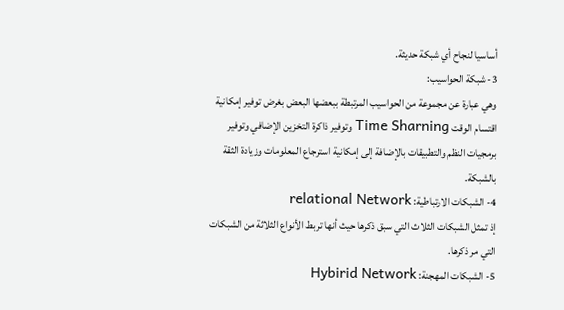أساسيا لنجاح أي شبكة حديثة.
3- شبكة الحواسيب:
وهي عبارة عن مجموعة من الحواسيب المرتبطة ببعضها البعض بغرض توفير إمكانية اقتسام الوقت Time Sharning وتوفير ذاكرة التخزين الإضافي وتوفير برمجيات النظم والتطبيقات بالإضافة إلى إمكانية استرجاع المعلومات وزيادة الثقة بالشبكة.
4- الشبكات الارتباطية: relational Network
إذ تمثل الشبكات الثلاث التي سبق ذكرها حيث أنها تربط الأنواع الثلاثة من الشبكات التي مر ذكرها.
5- الشبكات المهجنة: Hybirid Network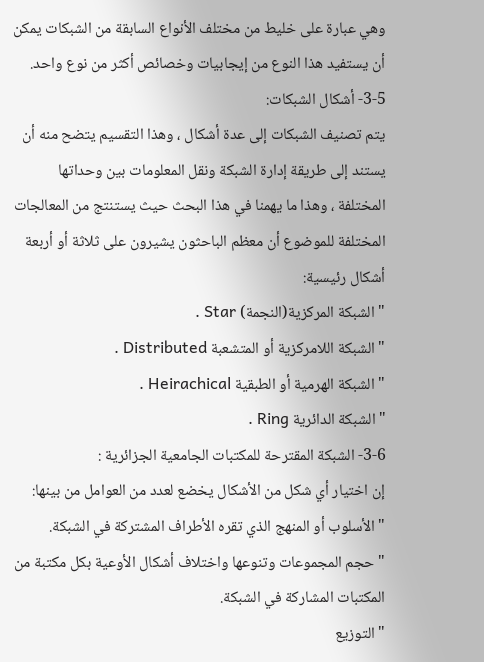وهي عبارة على خليط من مختلف الأنواع السابقة من الشبكات يمكن أن يستفيد هذا النوع من إيجابيات وخصائص أكثر من نوع واحد.
3-5- أشكال الشبكات:
يتم تصنيف الشبكات إلى عدة أشكال ، وهذا التقسيم يتضح منه أن يستند إلى طريقة إدارة الشبكة ونقل المعلومات بين وحداتها المختلفة ، وهذا ما يهمنا في هذا البحث حيث يستنتج من المعالجات المختلفة للموضوع أن معظم الباحثون يشيرون على ثلاثة أو أربعة أشكال رئيسية:
" الشبكة المركزية(النجمة) Star .
" الشبكة اللامركزية أو المتشعبة Distributed .
" الشبكة الهرمية أو الطبقية Heirachical .
" الشبكة الدائرية Ring .
3-6- الشبكة المقترحة للمكتبات الجامعية الجزائرية :
إن اختيار أي شكل من الأشكال يخضع لعدد من العوامل من بينها:
" الأسلوب أو المنهج الذي تقره الأطراف المشتركة في الشبكة.
" حجم المجموعات وتنوعها واختلاف أشكال الأوعية بكل مكتبة من المكتبات المشاركة في الشبكة.
" التوزيع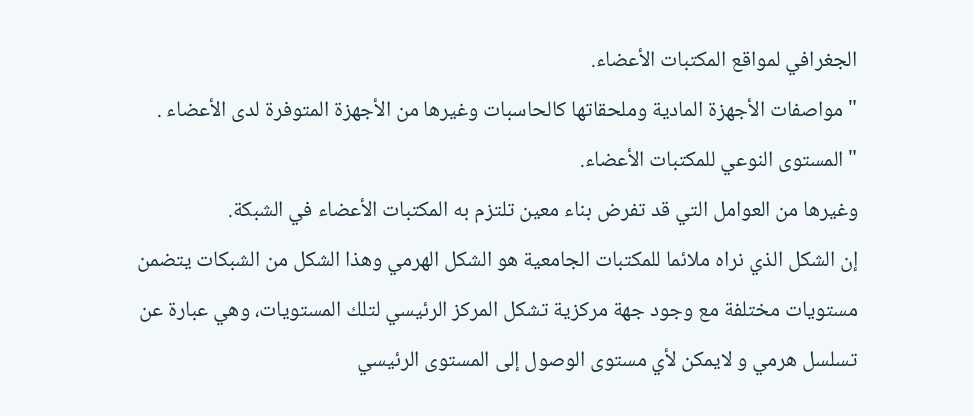الجغرافي لمواقع المكتبات الأعضاء.
" مواصفات الأجهزة المادية وملحقاتها كالحاسبات وغيرها من الأجهزة المتوفرة لدى الأعضاء .
" المستوى النوعي للمكتبات الأعضاء.
وغيرها من العوامل التي قد تفرض بناء معين تلتزم به المكتبات الأعضاء في الشبكة.
إن الشكل الذي نراه ملائما للمكتبات الجامعية هو الشكل الهرمي وهذا الشكل من الشبكات يتضمن مستويات مختلفة مع وجود جهة مركزية تشكل المركز الرئيسي لتلك المستويات، وهي عبارة عن تسلسل هرمي و لايمكن لأي مستوى الوصول إلى المستوى الرئيسي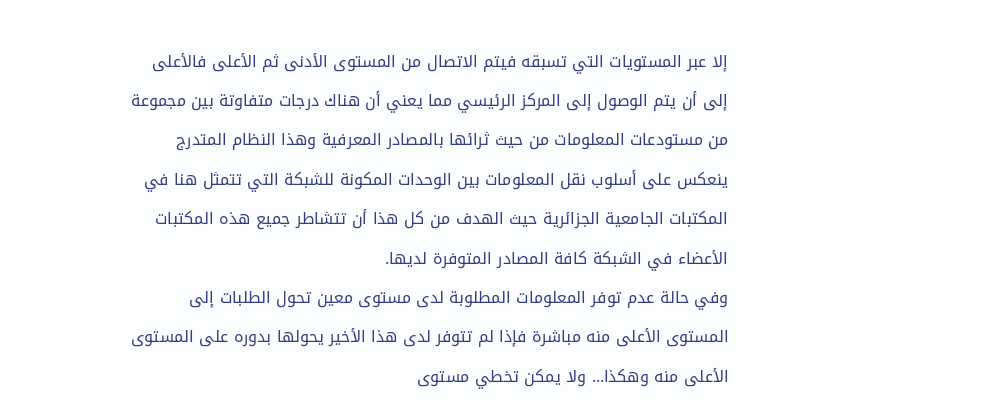إلا عبر المستويات التي تسبقه فيتم الاتصال من المستوى الأدنى ثم الأعلى فالأعلى إلى أن يتم الوصول إلى المركز الرئيسي مما يعني أن هناك درجات متفاوتة بين مجموعة من مستودعات المعلومات من حيث ثرائها بالمصادر المعرفية وهذا النظام المتدرج ينعكس على أسلوب نقل المعلومات بين الوحدات المكونة للشبكة التي تتمثل هنا في المكتبات الجامعية الجزائرية حيث الهدف من كل هذا أن تتشاطر جميع هذه المكتبات الأعضاء في الشبكة كافة المصادر المتوفرة لديها.
وفي حالة عدم توفر المعلومات المطلوبة لدى مستوى معين تحول الطلبات إلى المستوى الأعلى منه مباشرة فإذا لم تتوفر لدى هذا الأخير يحولها بدوره على المستوى الأعلى منه وهكذا... ولا يمكن تخطي مستوى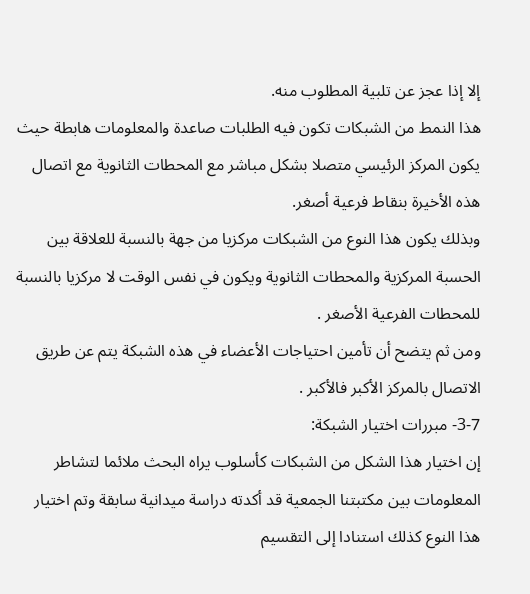إلا إذا عجز عن تلبية المطلوب منه.
هذا النمط من الشبكات تكون فيه الطلبات صاعدة والمعلومات هابطة حيث يكون المركز الرئيسي متصلا بشكل مباشر مع المحطات الثانوية مع اتصال هذه الأخيرة بنقاط فرعية أصغر.
وبذلك يكون هذا النوع من الشبكات مركزيا من جهة بالنسبة للعلاقة بين الحسبة المركزية والمحطات الثانوية ويكون في نفس الوقت لا مركزيا بالنسبة للمحطات الفرعية الأصغر .
ومن ثم يتضح أن تأمين احتياجات الأعضاء في هذه الشبكة يتم عن طريق الاتصال بالمركز الأكبر فالأكبر .
3-7- مبررات اختيار الشبكة:
إن اختيار هذا الشكل من الشبكات كأسلوب يراه البحث ملائما لتشاطر المعلومات بين مكتبتنا الجمعية قد أكدته دراسة ميدانية سابقة وتم اختيار هذا النوع كذلك استنادا إلى التقسيم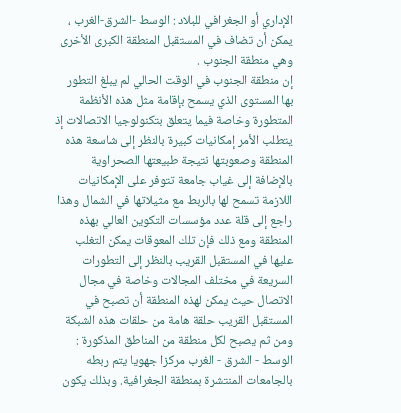الإداري أو الجغرافي للبلاد : الوسط -الشرق-الغرب ، يمكن أن تضاف في المستقبل المنطقة الكبرى الأخرى وهي منطقة الجنوب .
إن منطقة الجنوب في الوقت الحالي لم يبلغ التطور بها المستوى الذي يسمح بإقامة مثل هذه الأنظمة المتطورة وخاصة فيما يتعلق بتكنولوجيا الاتصالات إذ يتطلب الأمر إمكانيات كبيرة بالنظر إلى شاسعة هذه المنطقة وصعوبتها نتيجة طبيعتها الصحراوية بالإضافة إلى غياب جامعة تتوفر على الإمكانيات اللازمة تسمح لها بالربط مع مثيلاتها في الشمال وهذا راجع إلى قلة عدد مؤسسات التكوين العالي بهذه المنطقة ومع ذلك فإن تلك المعوقات يمكن التغلب عليها في المستقبل القريب بالنظر إلى التطورات السريعة في مختلف المجالات وخاصة في مجال الاتصال حيث يمكن لهذه المنطقة أن تصبح في المستقبل القريب حلقة هامة من حلقات هذه الشبكة ومن ثم يصبح لكل منطقة من المناطق المذكورة : الوسط - الشرق - الغرب مركزا جهويا يتم ربطه بالجامعات المنتشرة بمنطقة الجغرافية. وبذلك يكون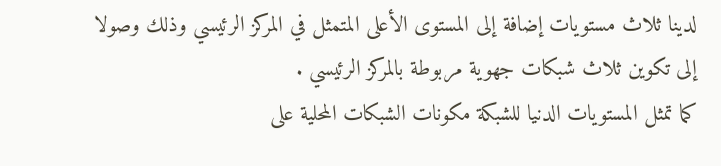لدينا ثلاث مستويات إضافة إلى المستوى الأعلى المتمثل في المركز الرئيسي وذلك وصولا إلى تكوين ثلاث شبكات جهوية مربوطة بالمركز الرئيسي .
كما تمثل المستويات الدنيا للشبكة مكونات الشبكات المحلية على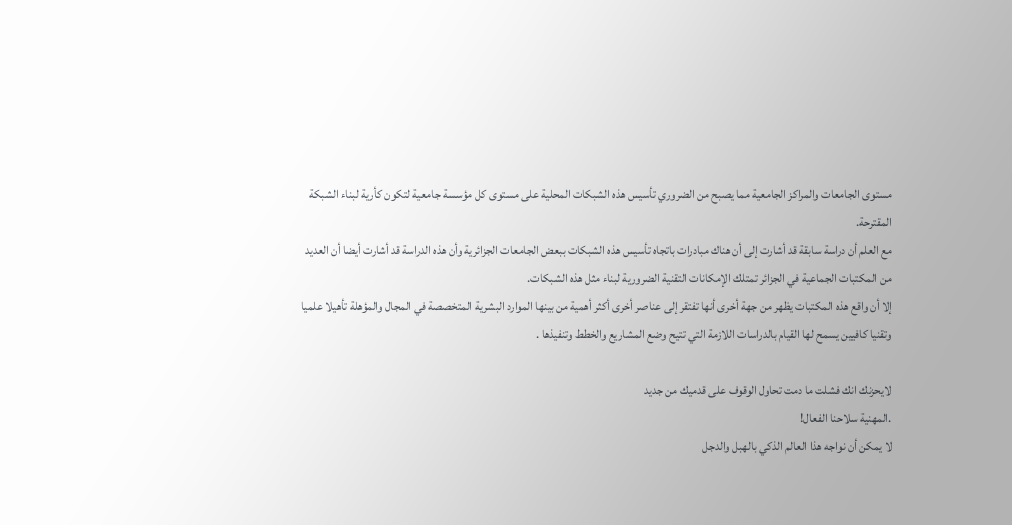مستوى الجامعات والمراكز الجامعية مما يصبح من الضروري تأسيس هذه الشبكات المحلية على مستوى كل مؤسسة جامعية لتكون كأرية لبناء الشبكة المقترحة.
مع العلم أن دراسة سابقة قد أشارت إلى أن هناك مبادرات باتجاه تأسيس هذه الشبكات ببعض الجامعات الجزائرية وأن هذه الدراسة قد أشارت أيضا أن العديد من المكتبات الجماعية في الجزائر تمتلك الإمكانات التقنية الضرورية لبناء مثل هذه الشبكات.
إلا أن واقع هذه المكتبات يظهر من جهة أخرى أنها تفتقر إلى عناصر أخرى أكثر أهمية من بينها الموارد البشرية المتخصصة في المجال والمؤهلة تأهيلا علميا وتقنيا كافيين يسمح لها القيام بالدراسات اللازمة التي تتيح وضع المشاريع والخطط وتنفيذها .

لايحزنك انك فشلت ما دمت تحاول الوقوف على قدميك من جديد
.المهنية سلاحنا الفعال!
لا يمكن أن نواجه هذا العالم الذكي بالهبل والدجل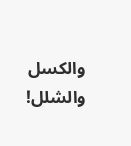والكسل والشلل!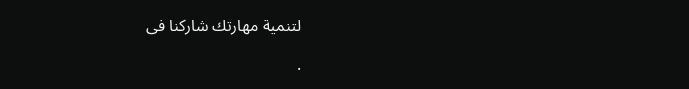لتنمية مهارتك شاركنا فى

.